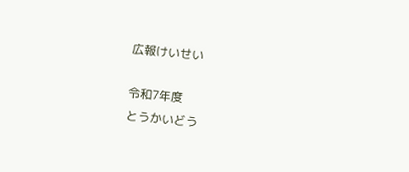広報けいせい

令和7年度
とうかいどう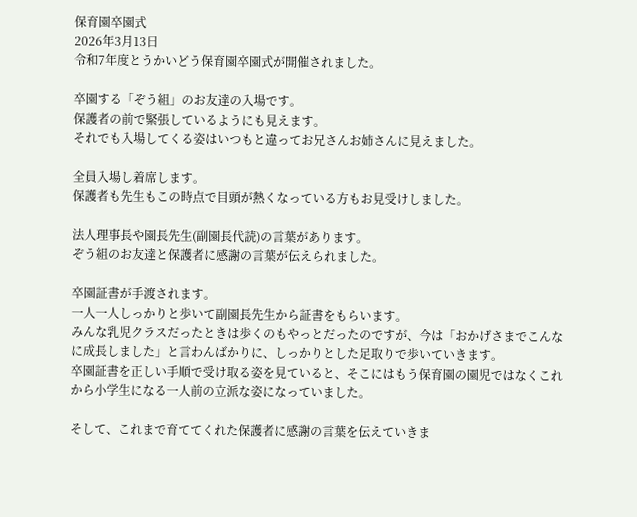保育園卒園式
2026年3月13日
令和7年度とうかいどう保育園卒園式が開催されました。

卒園する「ぞう組」のお友達の入場です。
保護者の前で緊張しているようにも見えます。
それでも入場してくる姿はいつもと違ってお兄さんお姉さんに見えました。

全員入場し着席します。
保護者も先生もこの時点で目頭が熱くなっている方もお見受けしました。

法人理事長や園長先生(副園長代読)の言葉があります。
ぞう組のお友達と保護者に感謝の言葉が伝えられました。

卒園証書が手渡されます。
一人一人しっかりと歩いて副園長先生から証書をもらいます。
みんな乳児クラスだったときは歩くのもやっとだったのですが、今は「おかげさまでこんなに成長しました」と言わんばかりに、しっかりとした足取りで歩いていきます。
卒園証書を正しい手順で受け取る姿を見ていると、そこにはもう保育園の園児ではなくこれから小学生になる一人前の立派な姿になっていました。

そして、これまで育ててくれた保護者に感謝の言葉を伝えていきま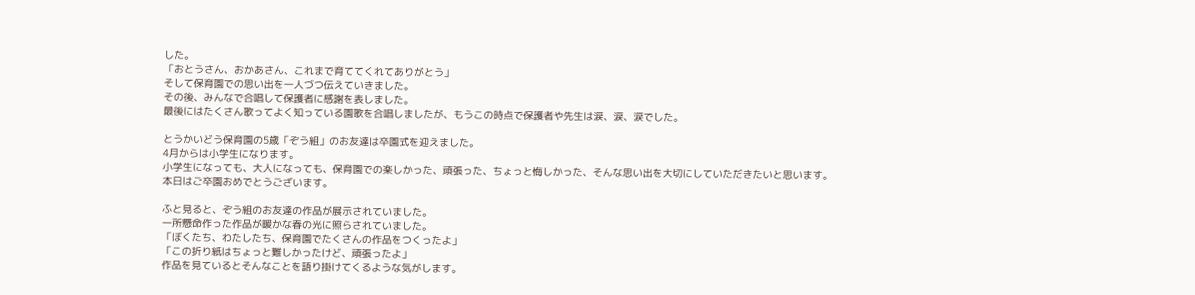した。
「おとうさん、おかあさん、これまで育ててくれてありがとう」
そして保育園での思い出を一人づつ伝えていきました。
その後、みんなで合唱して保護者に感謝を表しました。
最後にはたくさん歌ってよく知っている園歌を合唱しましたが、もうこの時点で保護者や先生は涙、涙、涙でした。

とうかいどう保育園の5歳「ぞう組」のお友達は卒園式を迎えました。
4月からは小学生になります。
小学生になっても、大人になっても、保育園での楽しかった、頑張った、ちょっと悔しかった、そんな思い出を大切にしていただきたいと思います。
本日はご卒園おめでとうございます。

ふと見ると、ぞう組のお友達の作品が展示されていました。
一所懸命作った作品が暖かな春の光に照らされていました。
「ぼくたち、わたしたち、保育園でたくさんの作品をつくったよ」
「この折り紙はちょっと難しかったけど、頑張ったよ」
作品を見ているとそんなことを語り掛けてくるような気がします。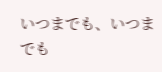いつまでも、いつまでも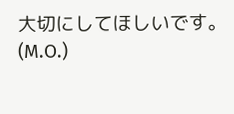大切にしてほしいです。
(M.O.)